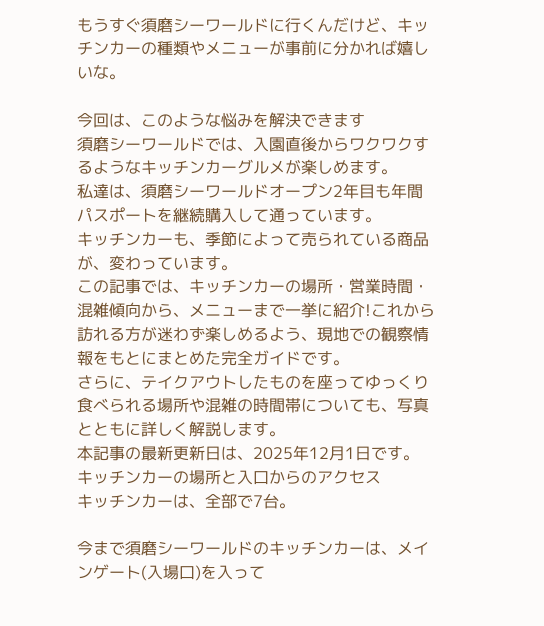もうすぐ須磨シーワールドに行くんだけど、キッチンカーの種類やメニューが事前に分かれば嬉しいな。

今回は、このような悩みを解決できます
須磨シーワールドでは、入園直後からワクワクするようなキッチンカーグルメが楽しめます。
私達は、須磨シーワールドオープン2年目も年間パスポートを継続購入して通っています。
キッチンカーも、季節によって売られている商品が、変わっています。
この記事では、キッチンカーの場所・営業時間・混雑傾向から、メニューまで一挙に紹介!これから訪れる方が迷わず楽しめるよう、現地での観察情報をもとにまとめた完全ガイドです。
さらに、テイクアウトしたものを座ってゆっくり食べられる場所や混雑の時間帯についても、写真とともに詳しく解説します。
本記事の最新更新日は、2025年12月1日です。
キッチンカーの場所と入口からのアクセス
キッチンカーは、全部で7台。

今まで須磨シーワールドのキッチンカーは、メインゲート(入場口)を入って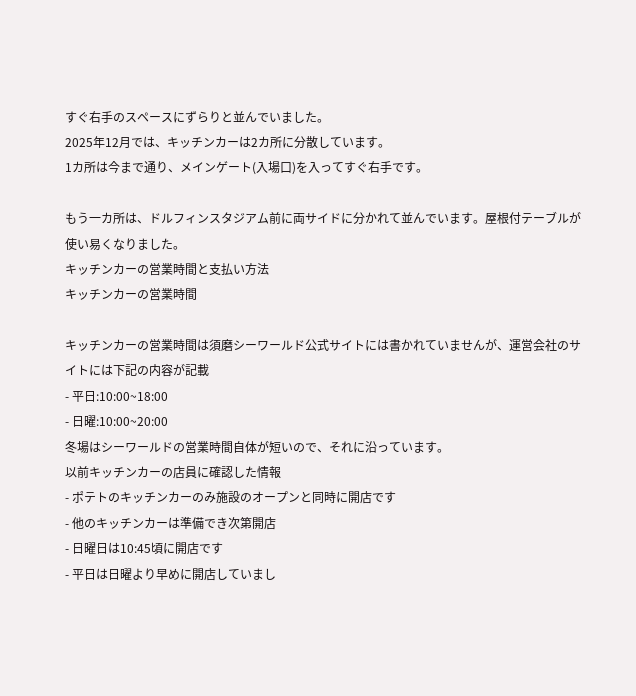すぐ右手のスペースにずらりと並んでいました。
2025年12月では、キッチンカーは2カ所に分散しています。
1カ所は今まで通り、メインゲート(入場口)を入ってすぐ右手です。

もう一カ所は、ドルフィンスタジアム前に両サイドに分かれて並んでいます。屋根付テーブルが使い易くなりました。
キッチンカーの営業時間と支払い方法
キッチンカーの営業時間

キッチンカーの営業時間は須磨シーワールド公式サイトには書かれていませんが、運営会社のサイトには下記の内容が記載
- 平日:10:00~18:00
- 日曜:10:00~20:00
冬場はシーワールドの営業時間自体が短いので、それに沿っています。
以前キッチンカーの店員に確認した情報
- ポテトのキッチンカーのみ施設のオープンと同時に開店です
- 他のキッチンカーは準備でき次第開店
- 日曜日は10:45頃に開店です
- 平日は日曜より早めに開店していまし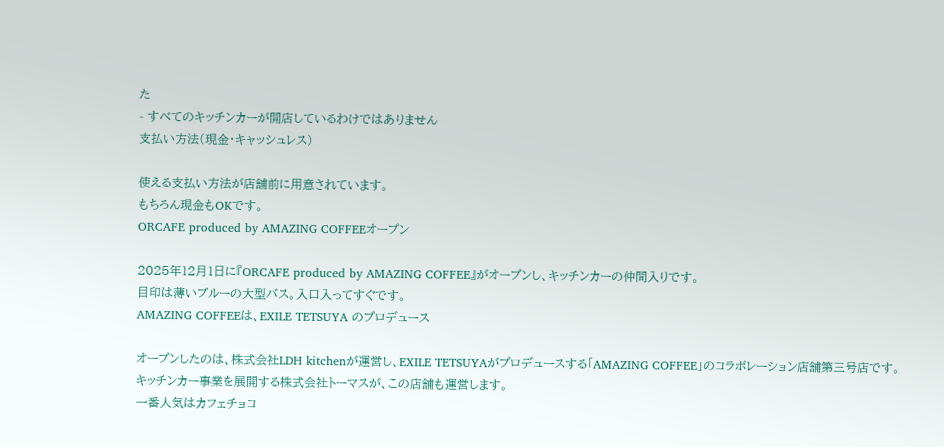た
- すべてのキッチンカーが開店しているわけではありません
支払い方法(現金・キャッシュレス)

使える支払い方法が店舗前に用意されています。
もちろん現金もOKです。
ORCAFE produced by AMAZING COFFEEオープン

2025年12月1日に『ORCAFE produced by AMAZING COFFEE』がオープンし、キッチンカーの仲間入りです。
目印は薄いブルーの大型バス。入口入ってすぐです。
AMAZING COFFEEは、EXILE TETSUYA のプロデュース

オープンしたのは、株式会社LDH kitchenが運営し、EXILE TETSUYAがプロデュースする「AMAZING COFFEE」のコラボレーション店舗第三号店です。
キッチンカー事業を展開する株式会社トーマスが、この店舗も運営します。
一番人気はカフェチョコ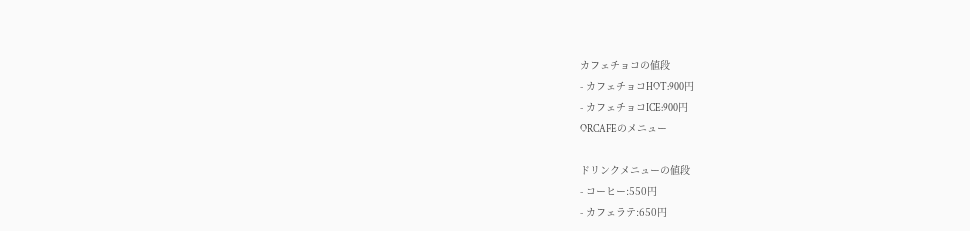カフェチョコの値段
- カフェチョコHOT:900円
- カフェチョコICE:900円
ORCAFEのメニュー

ドリンクメニューの値段
- コーヒー:550円
- カフェラテ:650円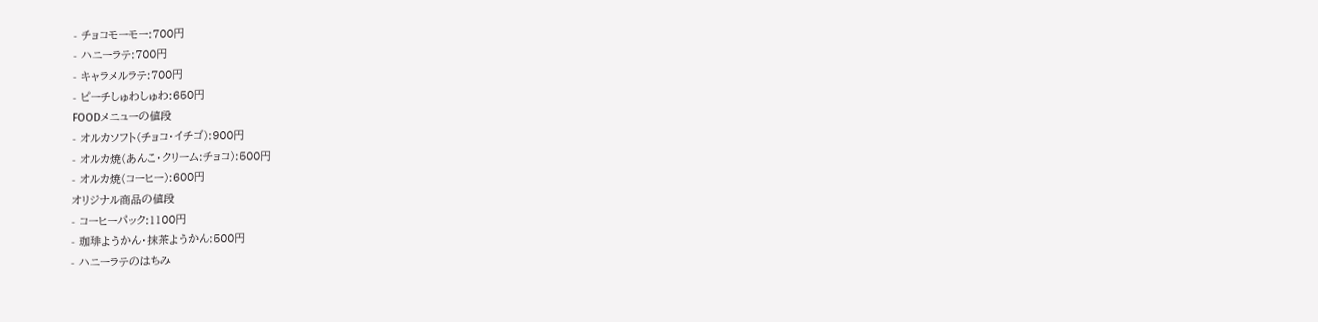- チョコモーモー:700円
- ハニーラテ:700円
- キャラメルラテ:700円
- ピーチしゅわしゅわ:650円
FOODメニューの値段
- オルカソフト(チョコ・イチゴ):900円
- オルカ焼(あんこ・クリーム:チョコ):500円
- オルカ焼(コーヒー):600円
オリジナル商品の値段
- コーヒーパック:1100円
- 珈琲ようかん・抹茶ようかん:500円
- ハニーラテのはちみ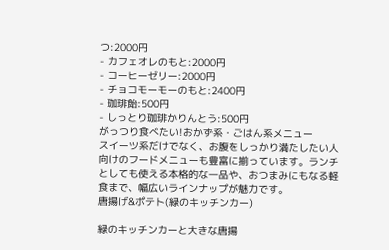つ:2000円
- カフェオレのもと:2000円
- コーヒーゼリー:2000円
- チョコモーモーのもと:2400円
- 珈琲飴:500円
- しっとり珈琲かりんとう:500円
がっつり食べたい!おかず系・ごはん系メニュー
スイーツ系だけでなく、お腹をしっかり満たしたい人向けのフードメニューも豊富に揃っています。ランチとしても使える本格的な一品や、おつまみにもなる軽食まで、幅広いラインナップが魅力です。
唐揚げ&ポテト(緑のキッチンカー)

緑のキッチンカーと大きな唐揚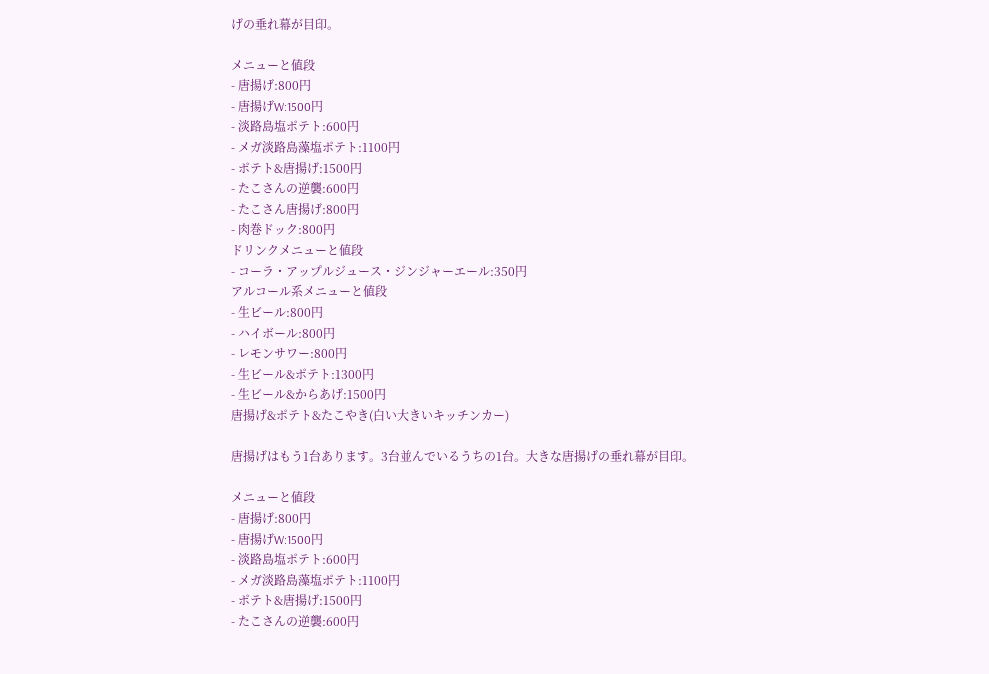げの垂れ幕が目印。

メニューと値段
- 唐揚げ:800円
- 唐揚げW:1500円
- 淡路島塩ポテト:600円
- メガ淡路島藻塩ポテト:1100円
- ポテト&唐揚げ:1500円
- たこさんの逆襲:600円
- たこさん唐揚げ:800円
- 肉巻ドック:800円
ドリンクメニューと値段
- コーラ・アップルジュース・ジンジャーエール:350円
アルコール系メニューと値段
- 生ビール:800円
- ハイボール:800円
- レモンサワー:800円
- 生ビール&ポテト:1300円
- 生ビール&からあげ:1500円
唐揚げ&ポテト&たこやき(白い大きいキッチンカー)

唐揚げはもう1台あります。3台並んでいるうちの1台。大きな唐揚げの垂れ幕が目印。

メニューと値段
- 唐揚げ:800円
- 唐揚げW:1500円
- 淡路島塩ポテト:600円
- メガ淡路島藻塩ポテト:1100円
- ポテト&唐揚げ:1500円
- たこさんの逆襲:600円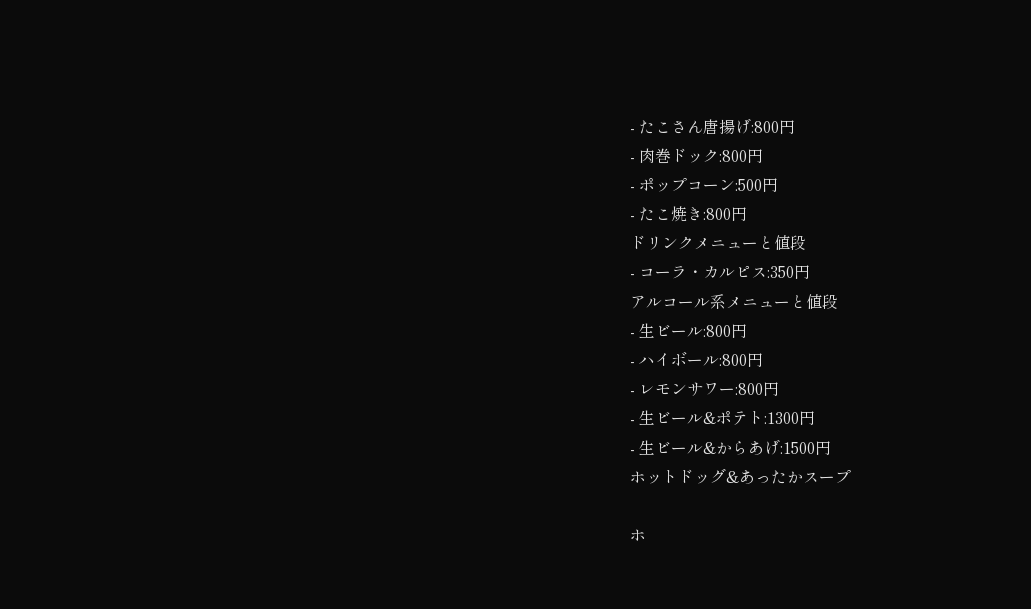- たこさん唐揚げ:800円
- 肉巻ドック:800円
- ポップコーン:500円
- たこ焼き:800円
ドリンクメニューと値段
- コーラ・カルピス:350円
アルコール系メニューと値段
- 生ビール:800円
- ハイボール:800円
- レモンサワー:800円
- 生ビール&ポテト:1300円
- 生ビール&からあげ:1500円
ホットドッグ&あったかスープ

ホ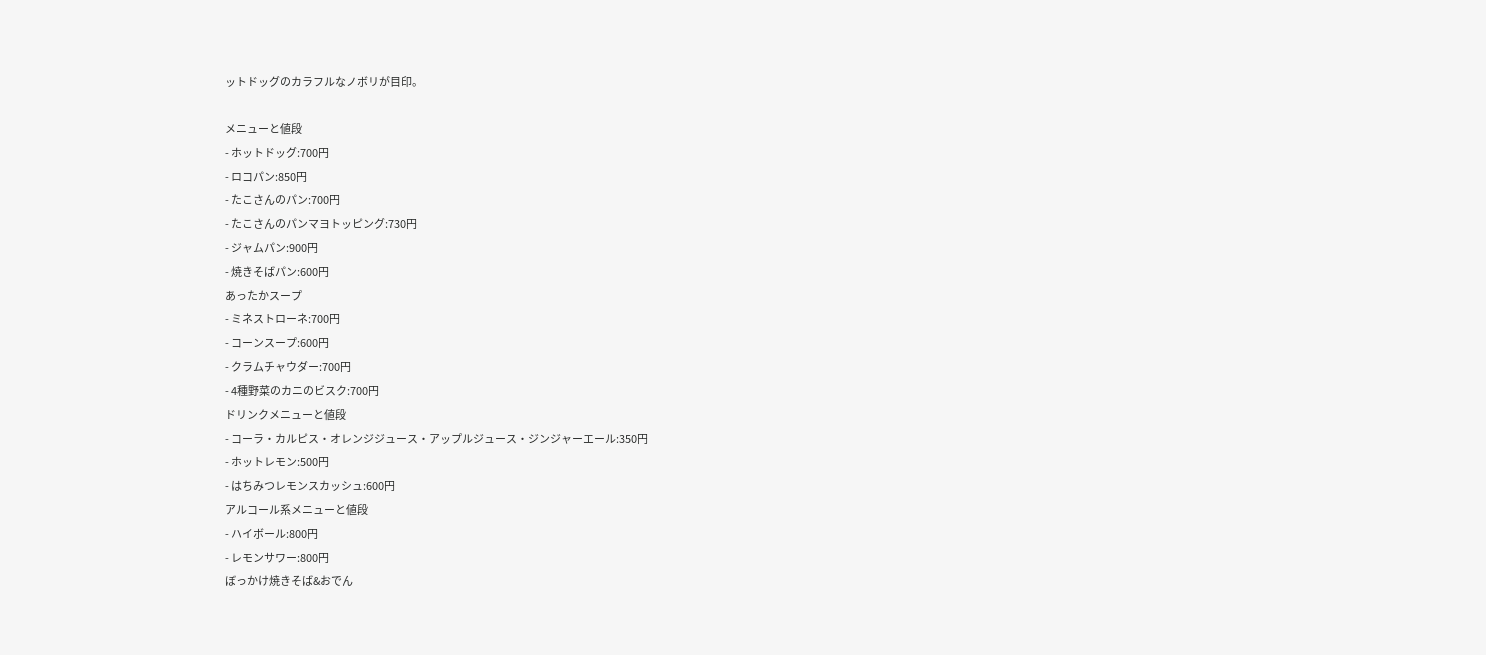ットドッグのカラフルなノボリが目印。

メニューと値段
- ホットドッグ:700円
- ロコパン:850円
- たこさんのパン:700円
- たこさんのパンマヨトッピング:730円
- ジャムパン:900円
- 焼きそばパン:600円
あったかスープ
- ミネストローネ:700円
- コーンスープ:600円
- クラムチャウダー:700円
- 4種野菜のカニのビスク:700円
ドリンクメニューと値段
- コーラ・カルピス・オレンジジュース・アップルジュース・ジンジャーエール:350円
- ホットレモン:500円
- はちみつレモンスカッシュ:600円
アルコール系メニューと値段
- ハイボール:800円
- レモンサワー:800円
ぼっかけ焼きそば&おでん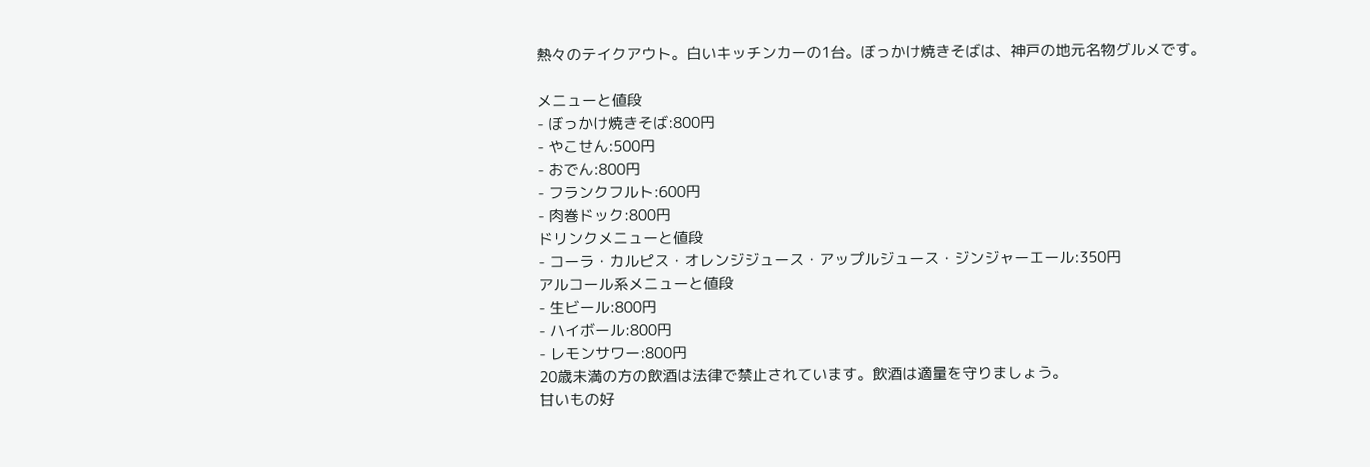熱々のテイクアウト。白いキッチンカーの1台。ぼっかけ焼きそばは、神戸の地元名物グルメです。

メニューと値段
- ぼっかけ焼きそば:800円
- やこせん:500円
- おでん:800円
- フランクフルト:600円
- 肉巻ドック:800円
ドリンクメニューと値段
- コーラ・カルピス・オレンジジュース・アップルジュース・ジンジャーエール:350円
アルコール系メニューと値段
- 生ビール:800円
- ハイボール:800円
- レモンサワー:800円
20歳未満の方の飲酒は法律で禁止されています。飲酒は適量を守りましょう。
甘いもの好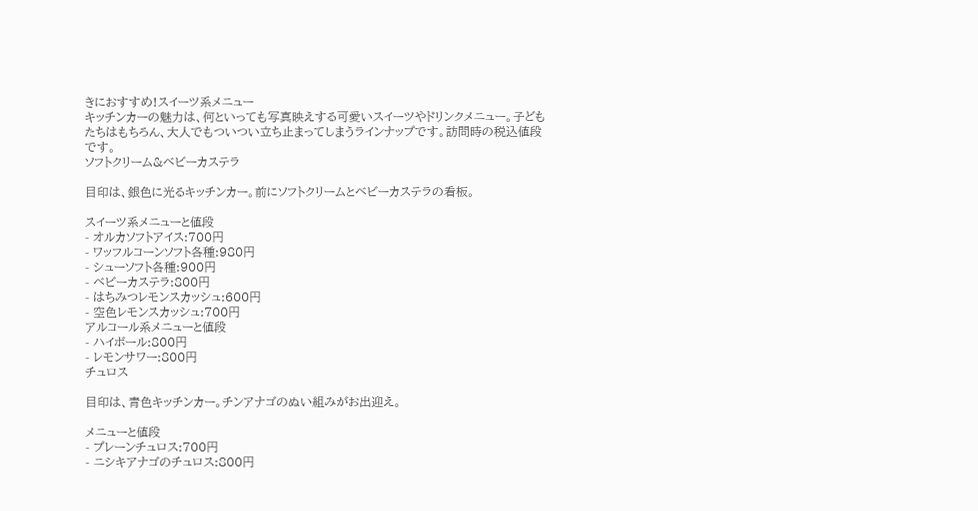きにおすすめ!スイーツ系メニュー
キッチンカーの魅力は、何といっても写真映えする可愛いスイーツやドリンクメニュー。子どもたちはもちろん、大人でもついつい立ち止まってしまうラインナップです。訪問時の税込値段です。
ソフトクリーム&ベビーカステラ

目印は、銀色に光るキッチンカー。前にソフトクリームとベビーカステラの看板。

スイーツ系メニューと値段
- オルカソフトアイス:700円
- ワッフルコーンソフト各種:980円
- シューソフト各種:900円
- ベビーカステラ:800円
- はちみつレモンスカッシュ:600円
- 空色レモンスカッシュ:700円
アルコール系メニューと値段
- ハイボール:800円
- レモンサワー:800円
チュロス

目印は、青色キッチンカー。チンアナゴのぬい組みがお出迎え。

メニューと値段
- プレーンチュロス:700円
- ニシキアナゴのチュロス:800円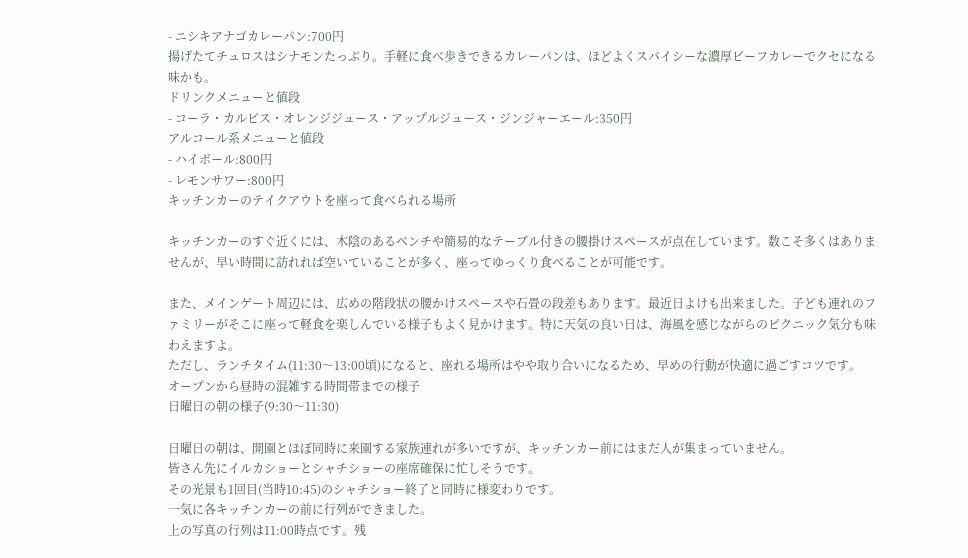- ニシキアナゴカレーパン:700円
揚げたてチュロスはシナモンたっぷり。手軽に食べ歩きできるカレーパンは、ほどよくスパイシーな濃厚ビーフカレーでクセになる味かも。
ドリンクメニューと値段
- コーラ・カルピス・オレンジジュース・アップルジュース・ジンジャーエール:350円
アルコール系メニューと値段
- ハイボール:800円
- レモンサワー:800円
キッチンカーのテイクアウトを座って食べられる場所

キッチンカーのすぐ近くには、木陰のあるベンチや簡易的なテーブル付きの腰掛けスペースが点在しています。数こそ多くはありませんが、早い時間に訪れれば空いていることが多く、座ってゆっくり食べることが可能です。

また、メインゲート周辺には、広めの階段状の腰かけスペースや石畳の段差もあります。最近日よけも出来ました。子ども連れのファミリーがそこに座って軽食を楽しんでいる様子もよく見かけます。特に天気の良い日は、海風を感じながらのピクニック気分も味わえますよ。
ただし、ランチタイム(11:30〜13:00頃)になると、座れる場所はやや取り合いになるため、早めの行動が快適に過ごすコツです。
オープンから昼時の混雑する時間帯までの様子
日曜日の朝の様子(9:30〜11:30)

日曜日の朝は、開園とほぼ同時に来園する家族連れが多いですが、キッチンカー前にはまだ人が集まっていません。
皆さん先にイルカショーとシャチショーの座席確保に忙しそうです。
その光景も1回目(当時10:45)のシャチショー終了と同時に様変わりです。
一気に各キッチンカーの前に行列ができました。
上の写真の行列は11:00時点です。残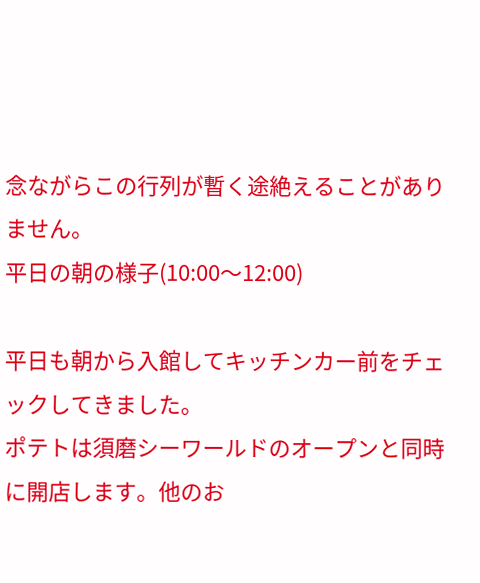念ながらこの行列が暫く途絶えることがありません。
平日の朝の様子(10:00〜12:00)

平日も朝から入館してキッチンカー前をチェックしてきました。
ポテトは須磨シーワールドのオープンと同時に開店します。他のお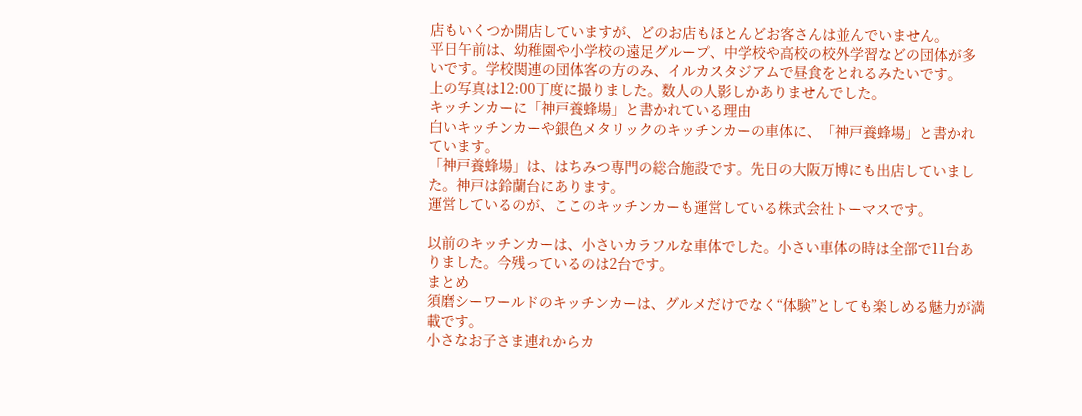店もいくつか開店していますが、どのお店もほとんどお客さんは並んでいません。
平日午前は、幼稚園や小学校の遠足グループ、中学校や高校の校外学習などの団体が多いです。学校関連の団体客の方のみ、イルカスタジアムで昼食をとれるみたいです。
上の写真は12:00丁度に撮りました。数人の人影しかありませんでした。
キッチンカーに「神戸養蜂場」と書かれている理由
白いキッチンカーや銀色メタリックのキッチンカーの車体に、「神戸養蜂場」と書かれています。
「神戸養蜂場」は、はちみつ専門の総合施設です。先日の大阪万博にも出店していました。神戸は鈴蘭台にあります。
運営しているのが、ここのキッチンカーも運営している株式会社トーマスです。

以前のキッチンカーは、小さいカラフルな車体でした。小さい車体の時は全部で11台ありました。今残っているのは2台です。
まとめ
須磨シーワールドのキッチンカーは、グルメだけでなく“体験”としても楽しめる魅力が満載です。
小さなお子さま連れからカ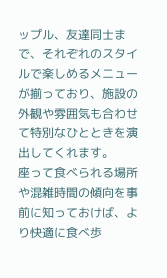ップル、友達同士まで、それぞれのスタイルで楽しめるメニューが揃っており、施設の外観や雰囲気も合わせて特別なひとときを演出してくれます。
座って食べられる場所や混雑時間の傾向を事前に知っておけば、より快適に食べ歩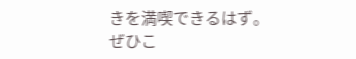きを満喫できるはず。
ぜひこ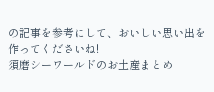の記事を参考にして、おいしい思い出を作ってくださいね!
須磨シーワールドのお土産まとめ